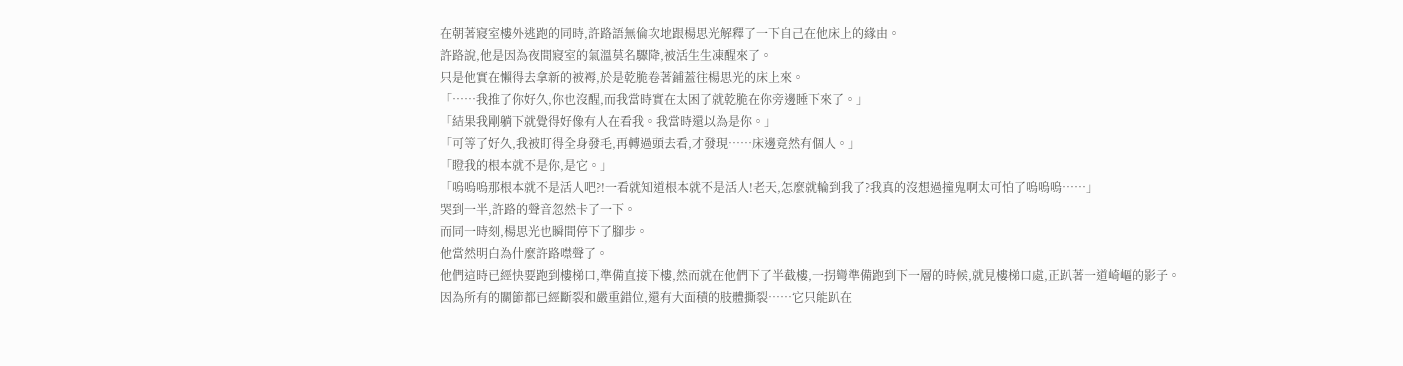在朝著寢室樓外逃跑的同時,許路語無倫次地跟楊思光解釋了一下自己在他床上的緣由。
許路說,他是因為夜間寢室的氣溫莫名驟降,被活生生凍醒來了。
只是他實在懶得去拿新的被褥,於是乾脆卷著鋪蓋往楊思光的床上來。
「……我推了你好久,你也沒醒,而我當時實在太困了就乾脆在你旁邊睡下來了。」
「結果我剛躺下就覺得好像有人在看我。我當時還以為是你。」
「可等了好久,我被盯得全身發毛,再轉過頭去看,才發現……床邊竟然有個人。」
「瞪我的根本就不是你,是它。」
「嗚嗚嗚那根本就不是活人吧?!一看就知道根本就不是活人!老天,怎麼就輪到我了?我真的沒想過撞鬼啊太可怕了嗚嗚嗚……」
哭到一半,許路的聲音忽然卡了一下。
而同一時刻,楊思光也瞬間停下了腳步。
他當然明白為什麼許路噤聲了。
他們這時已經快要跑到樓梯口,準備直接下樓,然而就在他們下了半截樓,一拐彎準備跑到下一層的時候,就見樓梯口處,正趴著一道崎嶇的影子。
因為所有的關節都已經斷裂和嚴重錯位,還有大面積的肢體撕裂……它只能趴在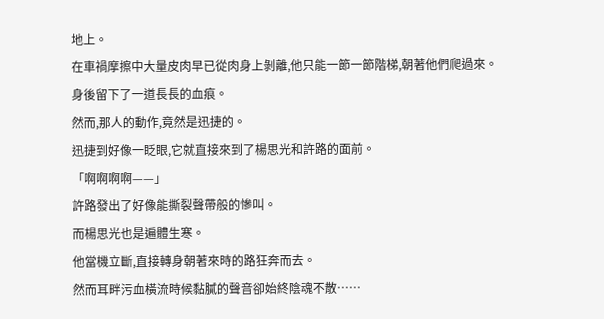地上。
在車禍摩擦中大量皮肉早已從肉身上剝離,他只能一節一節階梯,朝著他們爬過來。
身後留下了一道長長的血痕。
然而,那人的動作,竟然是迅捷的。
迅捷到好像一眨眼,它就直接來到了楊思光和許路的面前。
「啊啊啊啊——」
許路發出了好像能撕裂聲帶般的慘叫。
而楊思光也是遍體生寒。
他當機立斷,直接轉身朝著來時的路狂奔而去。
然而耳畔污血橫流時候黏膩的聲音卻始終陰魂不散……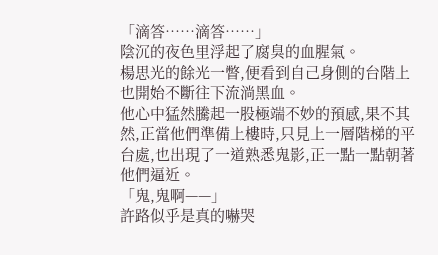「滴答……滴答……」
陰沉的夜色里浮起了腐臭的血腥氣。
楊思光的餘光一瞥,便看到自己身側的台階上也開始不斷往下流淌黑血。
他心中猛然騰起一股極端不妙的預感,果不其然,正當他們準備上樓時,只見上一層階梯的平台處,也出現了一道熟悉鬼影,正一點一點朝著他們逼近。
「鬼,鬼啊——」
許路似乎是真的嚇哭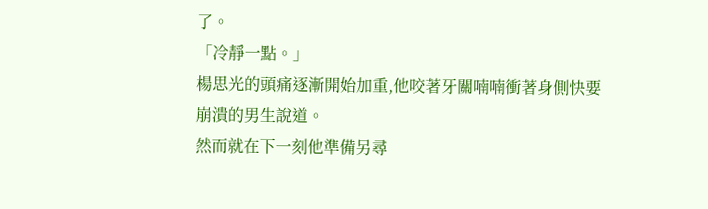了。
「冷靜一點。」
楊思光的頭痛逐漸開始加重,他咬著牙關喃喃衝著身側快要崩潰的男生說道。
然而就在下一刻他準備另尋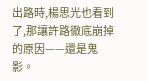出路時,楊思光也看到了,那讓許路徹底崩掉的原因——還是鬼影。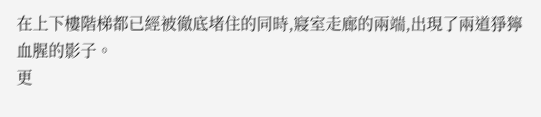在上下樓階梯都已經被徹底堵住的同時,寢室走廊的兩端,出現了兩道猙獰血腥的影子。
更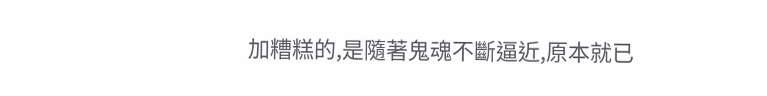加糟糕的,是隨著鬼魂不斷逼近,原本就已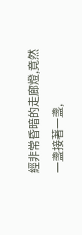經非常昏暗的走廊燈,竟然一盞接著一盞,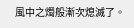風中之燭般漸次熄滅了。